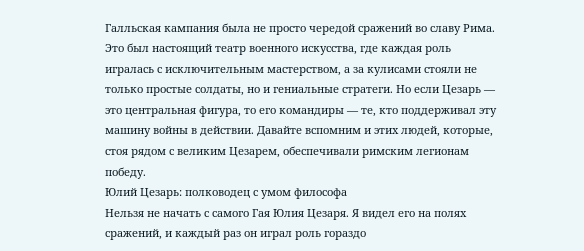Галльская кампания была не просто чередой сражений во славу Рима. Это был настоящий театр военного искусства, где каждая роль игралась с исключительным мастерством, а за кулисами стояли не только простые солдаты, но и гениальные стратеги. Но если Цезарь — это центральная фигура, то его командиры — те, кто поддерживал эту машину войны в действии. Давайте вспомним и этих людей, которые, стоя рядом с великим Цезарем, обеспечивали римским легионам победу.
Юлий Цезарь: полководец с умом философа
Нельзя не начать с самого Гая Юлия Цезаря. Я видел его на полях сражений, и каждый раз он играл роль гораздо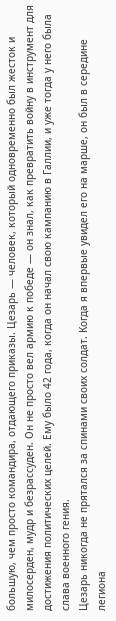большую, чем просто командира, отдающего приказы. Цезарь — человек, который одновременно был жесток и милосерден, мудр и безрассуден. Он не просто вел армию к победе — он знал, как превратить войну в инструмент для достижения политических целей. Ему было 42 года, когда он начал свою кампанию в Галлии, и уже тогда у него была слава военного гения.
Цезарь никогда не прятался за спинами своих солдат. Когда я впервые увидел его на марше, он был в середине легиона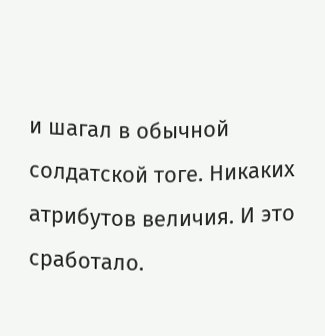и шагал в обычной солдатской тоге. Никаких атрибутов величия. И это сработало.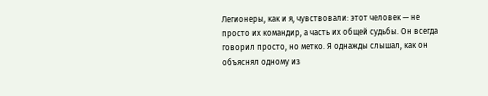Легионеры, как и я, чувствовали: этот человек — не просто их командир, а часть их общей судьбы. Он всегда говорил просто, но метко. Я однажды слышал, как он объяснял одному из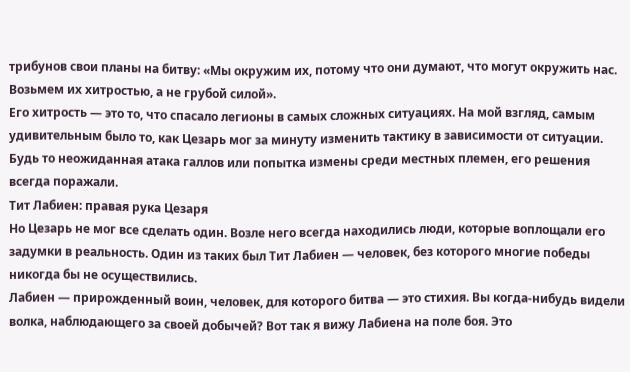трибунов свои планы на битву: «Мы окружим их, потому что они думают, что могут окружить нас. Возьмем их хитростью, а не грубой силой».
Его хитрость — это то, что спасало легионы в самых сложных ситуациях. На мой взгляд, самым удивительным было то, как Цезарь мог за минуту изменить тактику в зависимости от ситуации. Будь то неожиданная атака галлов или попытка измены среди местных племен, его решения всегда поражали.
Тит Лабиен: правая рука Цезаря
Но Цезарь не мог все сделать один. Возле него всегда находились люди, которые воплощали его задумки в реальность. Один из таких был Тит Лабиен — человек, без которого многие победы никогда бы не осуществились.
Лабиен — прирожденный воин, человек, для которого битва — это стихия. Вы когда-нибудь видели волка, наблюдающего за своей добычей? Вот так я вижу Лабиена на поле боя. Это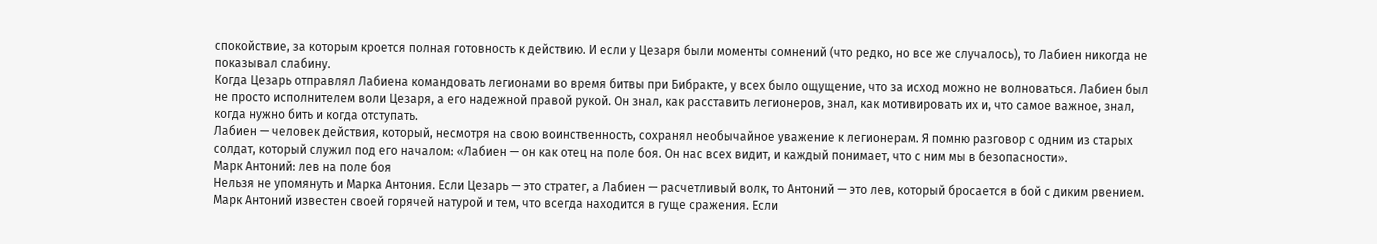спокойствие, за которым кроется полная готовность к действию. И если у Цезаря были моменты сомнений (что редко, но все же случалось), то Лабиен никогда не показывал слабину.
Когда Цезарь отправлял Лабиена командовать легионами во время битвы при Бибракте, у всех было ощущение, что за исход можно не волноваться. Лабиен был не просто исполнителем воли Цезаря, а его надежной правой рукой. Он знал, как расставить легионеров, знал, как мотивировать их и, что самое важное, знал, когда нужно бить и когда отступать.
Лабиен — человек действия, который, несмотря на свою воинственность, сохранял необычайное уважение к легионерам. Я помню разговор с одним из старых солдат, который служил под его началом: «Лабиен — он как отец на поле боя. Он нас всех видит, и каждый понимает, что с ним мы в безопасности».
Марк Антоний: лев на поле боя
Нельзя не упомянуть и Марка Антония. Если Цезарь — это стратег, а Лабиен — расчетливый волк, то Антоний — это лев, который бросается в бой с диким рвением. Марк Антоний известен своей горячей натурой и тем, что всегда находится в гуще сражения. Если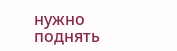нужно поднять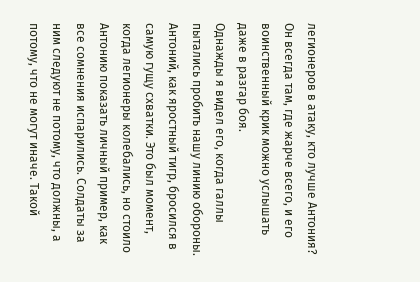легионеров в атаку, кто лучше Антония? Он всегда там, где жарче всего, и его воинственный крик можно услышать даже в разгар боя.
Однажды я видел его, когда галлы пытались пробить нашу линию обороны. Антоний, как яростный тигр, бросился в самую гущу схватки. Это был момент, когда легионеры колебались, но стоило Антонию показать личный пример, как все сомнения испарились. Солдаты за ним следуют не потому, что должны, а потому, что не могут иначе. Такой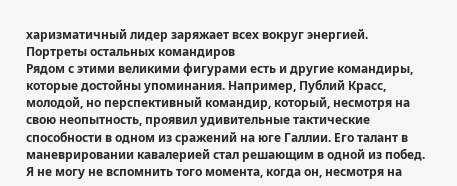харизматичный лидер заряжает всех вокруг энергией.
Портреты остальных командиров
Рядом с этими великими фигурами есть и другие командиры, которые достойны упоминания. Например, Публий Красс, молодой, но перспективный командир, который, несмотря на свою неопытность, проявил удивительные тактические способности в одном из сражений на юге Галлии. Его талант в маневрировании кавалерией стал решающим в одной из побед. Я не могу не вспомнить того момента, когда он, несмотря на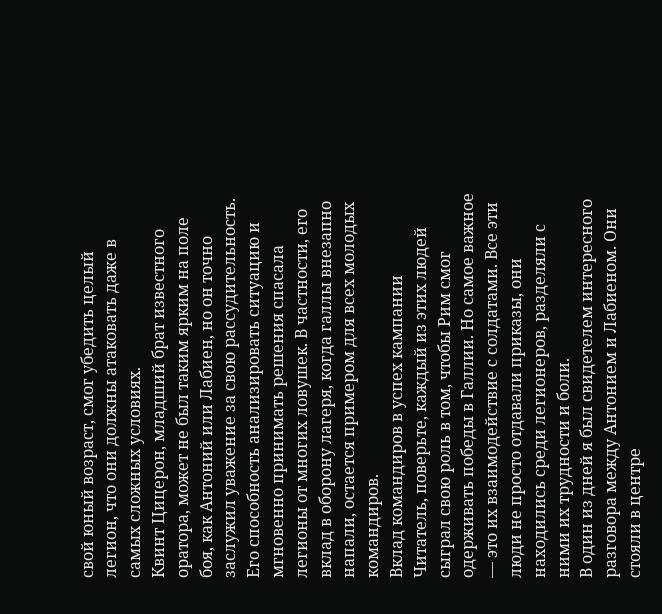свой юный возраст, смог убедить целый легион, что они должны атаковать даже в самых сложных условиях.
Квинт Цицерон, младший брат известного оратора, может не был таким ярким на поле боя, как Антоний или Лабиен, но он точно заслужил уважение за свою рассудительность. Его способность анализировать ситуацию и мгновенно принимать решения спасала легионы от многих ловушек. В частности, его вклад в оборону лагеря, когда галлы внезапно напали, остается примером для всех молодых командиров.
Вклад командиров в успех кампании
Читатель, поверьте, каждый из этих людей сыграл свою роль в том, чтобы Рим смог одерживать победы в Галлии. Но самое важное — это их взаимодействие с солдатами. Все эти люди не просто отдавали приказы, они находились среди легионеров, разделяли с ними их трудности и боли.
В один из дней я был свидетелем интересного разговора между Антонием и Лабиеном. Они стояли в центре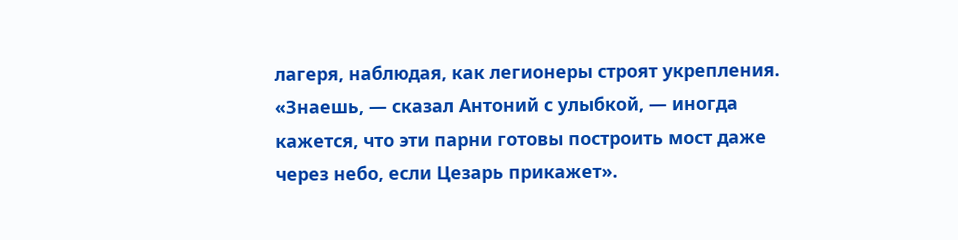лагеря, наблюдая, как легионеры строят укрепления. «Знаешь, — сказал Антоний с улыбкой, — иногда кажется, что эти парни готовы построить мост даже через небо, если Цезарь прикажет».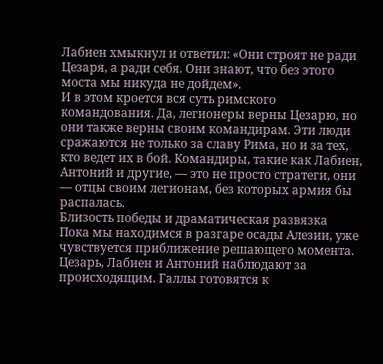Лабиен хмыкнул и ответил: «Они строят не ради Цезаря, а ради себя. Они знают, что без этого моста мы никуда не дойдем».
И в этом кроется вся суть римского командования. Да, легионеры верны Цезарю, но они также верны своим командирам. Эти люди сражаются не только за славу Рима, но и за тех, кто ведет их в бой. Командиры, такие как Лабиен, Антоний и другие, — это не просто стратеги, они — отцы своим легионам, без которых армия бы распалась.
Близость победы и драматическая развязка
Пока мы находимся в разгаре осады Алезии, уже чувствуется приближение решающего момента. Цезарь, Лабиен и Антоний наблюдают за происходящим. Галлы готовятся к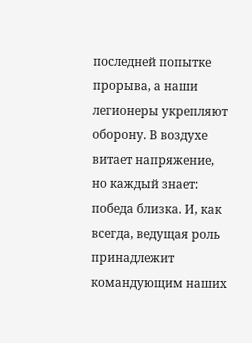последней попытке прорыва, а наши легионеры укрепляют оборону. В воздухе витает напряжение, но каждый знает: победа близка. И, как всегда, ведущая роль принадлежит командующим наших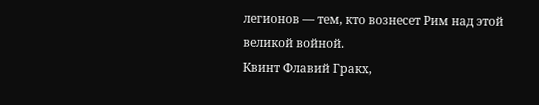легионов — тем, кто вознесет Рим над этой великой войной.
Квинт Флавий Гракх,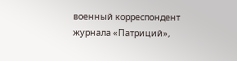военный корреспондент журнала «Патриций»,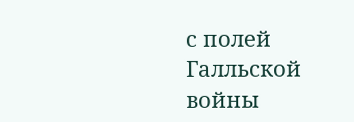с полей Галльской войны